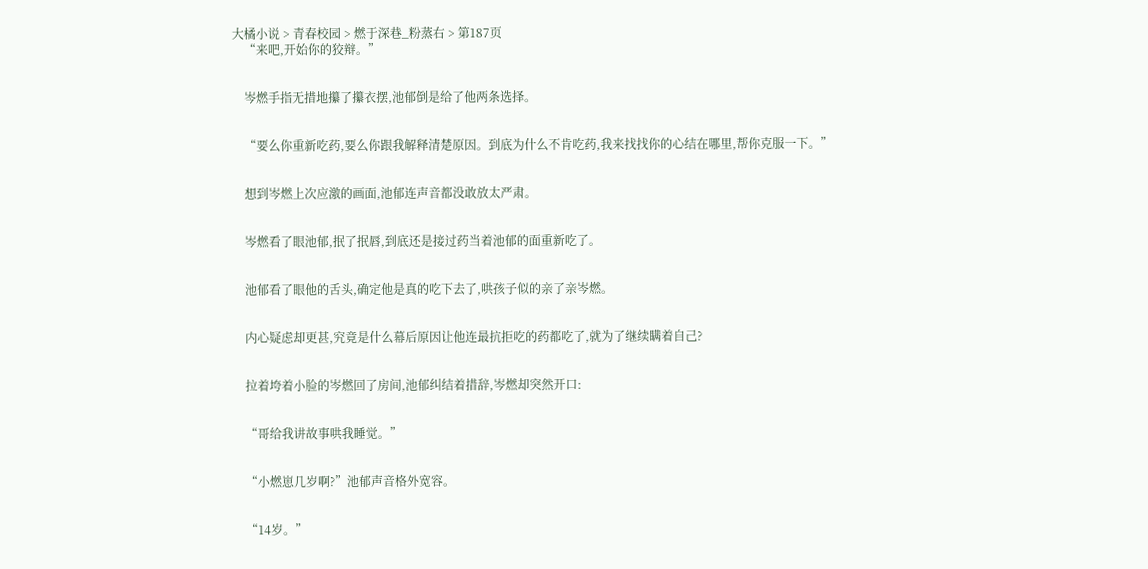大橘小说 > 青春校园 > 燃于深巷_粉蒸右 > 第187页
    “来吧,开始你的狡辩。”


    岑燃手指无措地攥了攥衣摆,池郁倒是给了他两条选择。


    “要么你重新吃药,要么你跟我解释清楚原因。到底为什么不肯吃药,我来找找你的心结在哪里,帮你克服一下。”


    想到岑燃上次应激的画面,池郁连声音都没敢放太严肃。


    岑燃看了眼池郁,抿了抿唇,到底还是接过药当着池郁的面重新吃了。


    池郁看了眼他的舌头,确定他是真的吃下去了,哄孩子似的亲了亲岑燃。


    内心疑虑却更甚,究竟是什么幕后原因让他连最抗拒吃的药都吃了,就为了继续瞒着自己?


    拉着垮着小脸的岑燃回了房间,池郁纠结着措辞,岑燃却突然开口:


    “哥给我讲故事哄我睡觉。”


    “小燃崽几岁啊?”池郁声音格外宽容。


    “14岁。”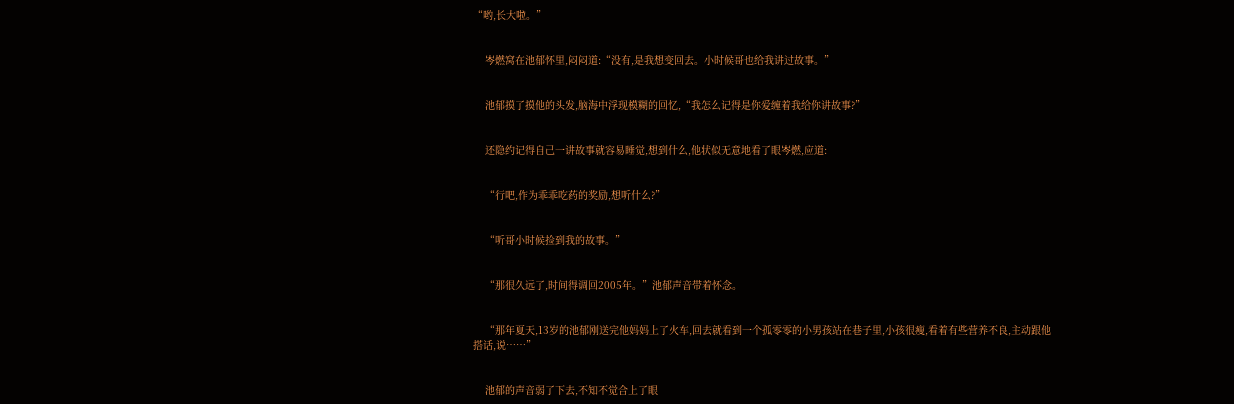“哟,长大啦。”


    岑燃窝在池郁怀里,闷闷道:“没有,是我想变回去。小时候哥也给我讲过故事。”


    池郁摸了摸他的头发,脑海中浮现模糊的回忆,“我怎么记得是你爱缠着我给你讲故事?”


    还隐约记得自己一讲故事就容易睡觉,想到什么,他状似无意地看了眼岑燃,应道:


    “行吧,作为乖乖吃药的奖励,想听什么?”


    “听哥小时候捡到我的故事。”


    “那很久远了,时间得调回2005年。”池郁声音带着怀念。


    “那年夏天,13岁的池郁刚送完他妈妈上了火车,回去就看到一个孤零零的小男孩站在巷子里,小孩很瘦,看着有些营养不良,主动跟他搭话,说……”


    池郁的声音弱了下去,不知不觉合上了眼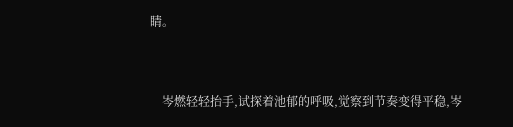睛。


    岑燃轻轻抬手,试探着池郁的呼吸,觉察到节奏变得平稳,岑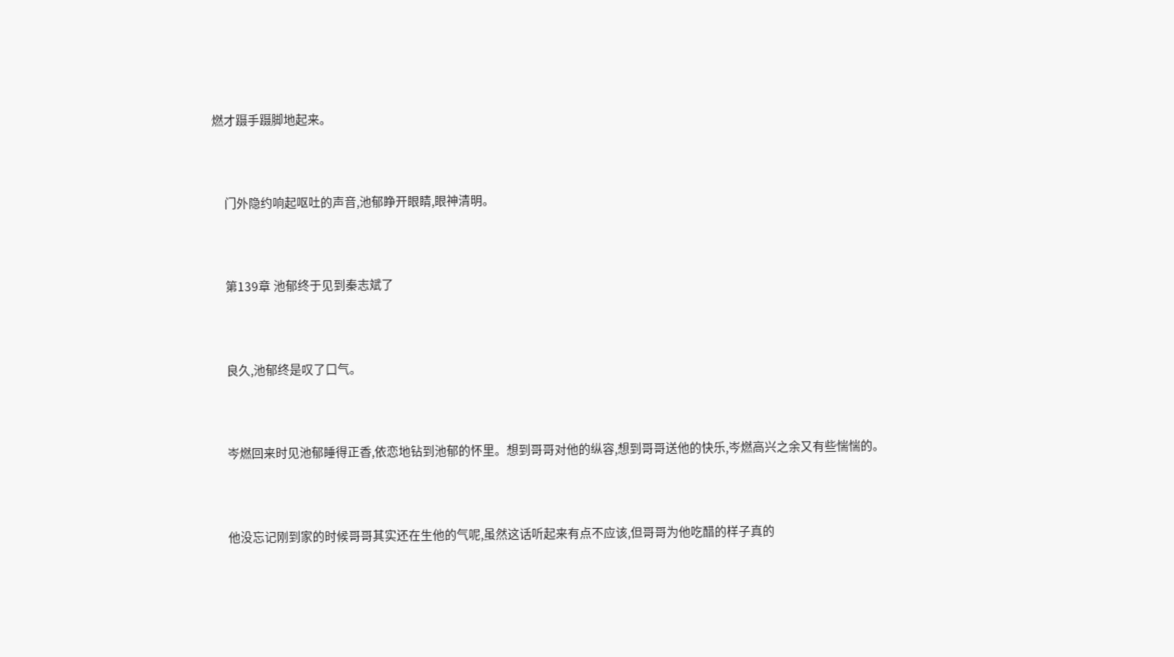燃才蹑手蹑脚地起来。


    门外隐约响起呕吐的声音,池郁睁开眼睛,眼神清明。


    第139章 池郁终于见到秦志斌了


    良久,池郁终是叹了口气。


    岑燃回来时见池郁睡得正香,依恋地钻到池郁的怀里。想到哥哥对他的纵容,想到哥哥送他的快乐,岑燃高兴之余又有些惴惴的。


    他没忘记刚到家的时候哥哥其实还在生他的气呢,虽然这话听起来有点不应该,但哥哥为他吃醋的样子真的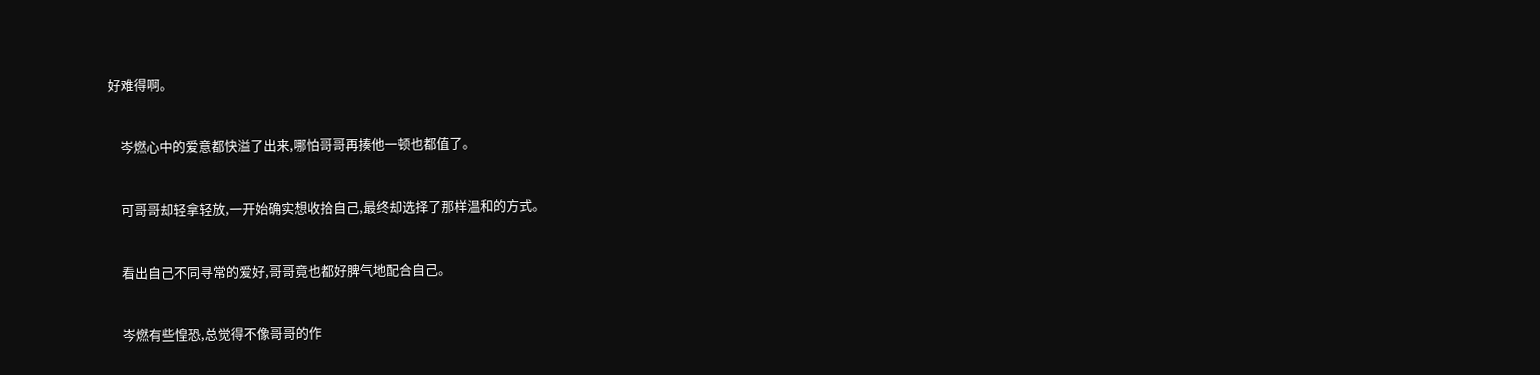好难得啊。


    岑燃心中的爱意都快溢了出来,哪怕哥哥再揍他一顿也都值了。


    可哥哥却轻拿轻放,一开始确实想收拾自己,最终却选择了那样温和的方式。


    看出自己不同寻常的爱好,哥哥竟也都好脾气地配合自己。


    岑燃有些惶恐,总觉得不像哥哥的作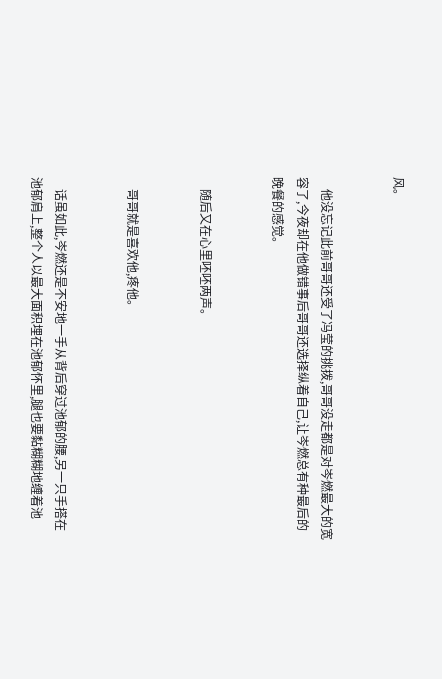风。


    他没忘记此前哥哥还受了冯莹的挑拨,哥哥没走都是对岑燃最大的宽容了,今夜却在他做错事后哥哥还选择纵着自己,让岑燃总有种最后的晚餐的感觉。


    随后又在心里呸呸两声。


    哥哥就是喜欢他,疼他。


    话虽如此,岑燃还是不安地一手从背后穿过池郁的腰,另一只手搭在池郁肩上,整个人以最大面积埋在池郁怀里,腿也要黏糊糊地缠着池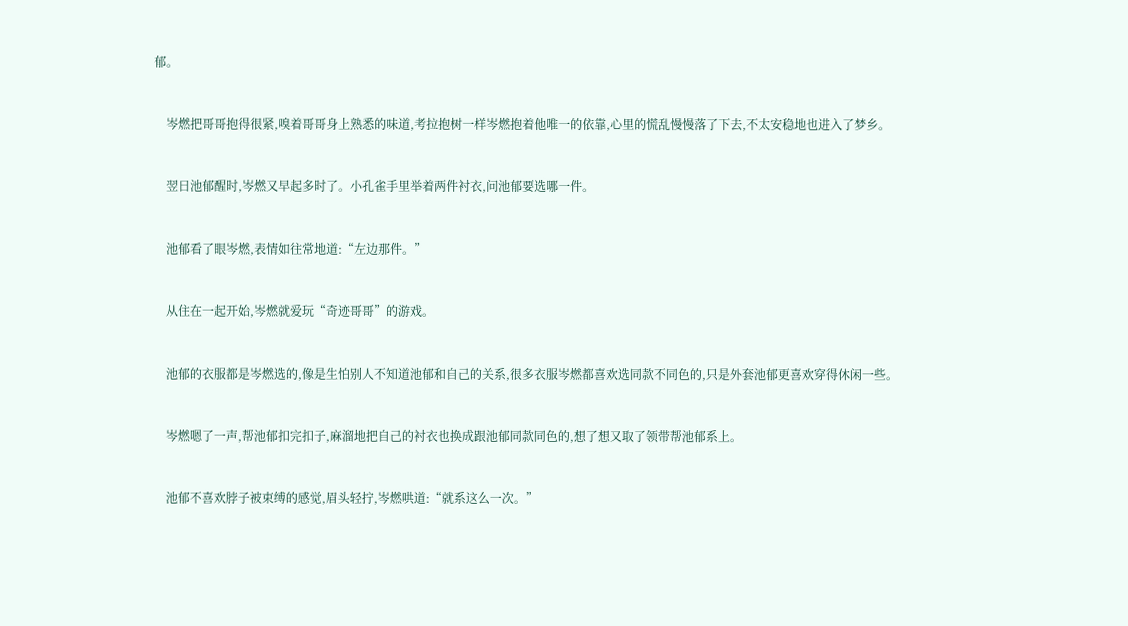郁。


    岑燃把哥哥抱得很紧,嗅着哥哥身上熟悉的味道,考拉抱树一样岑燃抱着他唯一的依靠,心里的慌乱慢慢落了下去,不太安稳地也进入了梦乡。


    翌日池郁醒时,岑燃又早起多时了。小孔雀手里举着两件衬衣,问池郁要选哪一件。


    池郁看了眼岑燃,表情如往常地道:“左边那件。”


    从住在一起开始,岑燃就爱玩“奇迹哥哥”的游戏。


    池郁的衣服都是岑燃选的,像是生怕别人不知道池郁和自己的关系,很多衣服岑燃都喜欢选同款不同色的,只是外套池郁更喜欢穿得休闲一些。


    岑燃嗯了一声,帮池郁扣完扣子,麻溜地把自己的衬衣也换成跟池郁同款同色的,想了想又取了领带帮池郁系上。


    池郁不喜欢脖子被束缚的感觉,眉头轻拧,岑燃哄道:“就系这么一次。”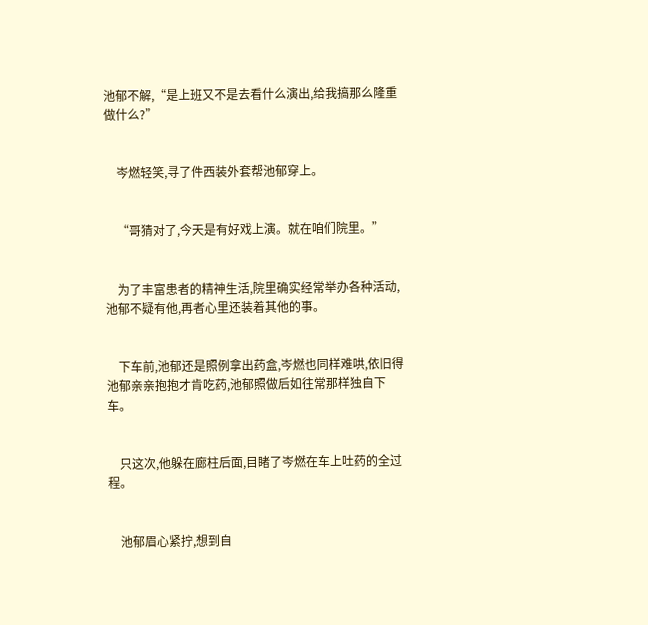池郁不解,“是上班又不是去看什么演出,给我搞那么隆重做什么?”


    岑燃轻笑,寻了件西装外套帮池郁穿上。


    “哥猜对了,今天是有好戏上演。就在咱们院里。”


    为了丰富患者的精神生活,院里确实经常举办各种活动,池郁不疑有他,再者心里还装着其他的事。


    下车前,池郁还是照例拿出药盒,岑燃也同样难哄,依旧得池郁亲亲抱抱才肯吃药,池郁照做后如往常那样独自下车。


    只这次,他躲在廊柱后面,目睹了岑燃在车上吐药的全过程。


    池郁眉心紧拧,想到自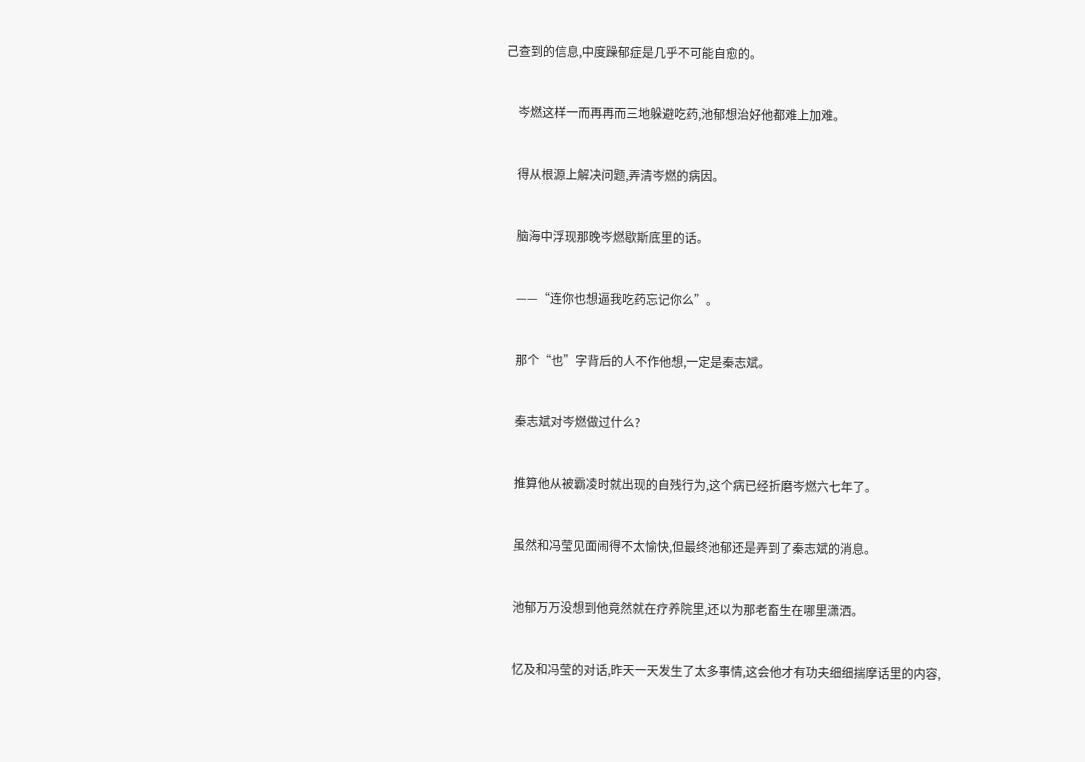己查到的信息,中度躁郁症是几乎不可能自愈的。


    岑燃这样一而再再而三地躲避吃药,池郁想治好他都难上加难。


    得从根源上解决问题,弄清岑燃的病因。


    脑海中浮现那晚岑燃歇斯底里的话。


    ——“连你也想逼我吃药忘记你么”。


    那个“也”字背后的人不作他想,一定是秦志斌。


    秦志斌对岑燃做过什么?


    推算他从被霸凌时就出现的自残行为,这个病已经折磨岑燃六七年了。


    虽然和冯莹见面闹得不太愉快,但最终池郁还是弄到了秦志斌的消息。


    池郁万万没想到他竟然就在疗养院里,还以为那老畜生在哪里潇洒。


    忆及和冯莹的对话,昨天一天发生了太多事情,这会他才有功夫细细揣摩话里的内容,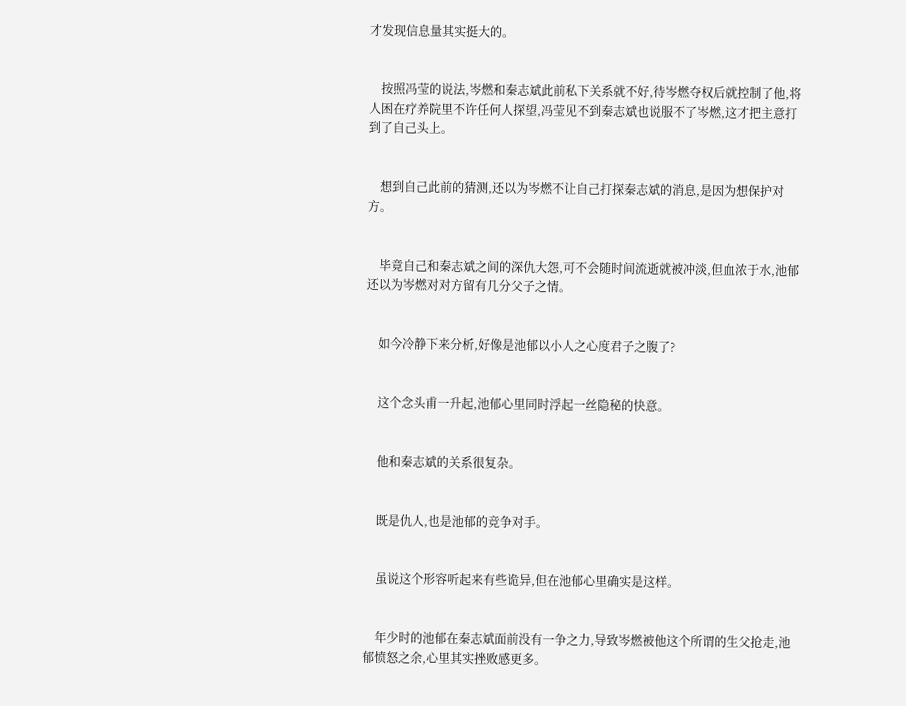才发现信息量其实挺大的。


    按照冯莹的说法,岑燃和秦志斌此前私下关系就不好,待岑燃夺权后就控制了他,将人困在疗养院里不许任何人探望,冯莹见不到秦志斌也说服不了岑燃,这才把主意打到了自己头上。


    想到自己此前的猜测,还以为岑燃不让自己打探秦志斌的消息,是因为想保护对方。


    毕竟自己和秦志斌之间的深仇大怨,可不会随时间流逝就被冲淡,但血浓于水,池郁还以为岑燃对对方留有几分父子之情。


    如今冷静下来分析,好像是池郁以小人之心度君子之腹了?


    这个念头甫一升起,池郁心里同时浮起一丝隐秘的快意。


    他和秦志斌的关系很复杂。


    既是仇人,也是池郁的竞争对手。


    虽说这个形容听起来有些诡异,但在池郁心里确实是这样。


    年少时的池郁在秦志斌面前没有一争之力,导致岑燃被他这个所谓的生父抢走,池郁愤怒之余,心里其实挫败感更多。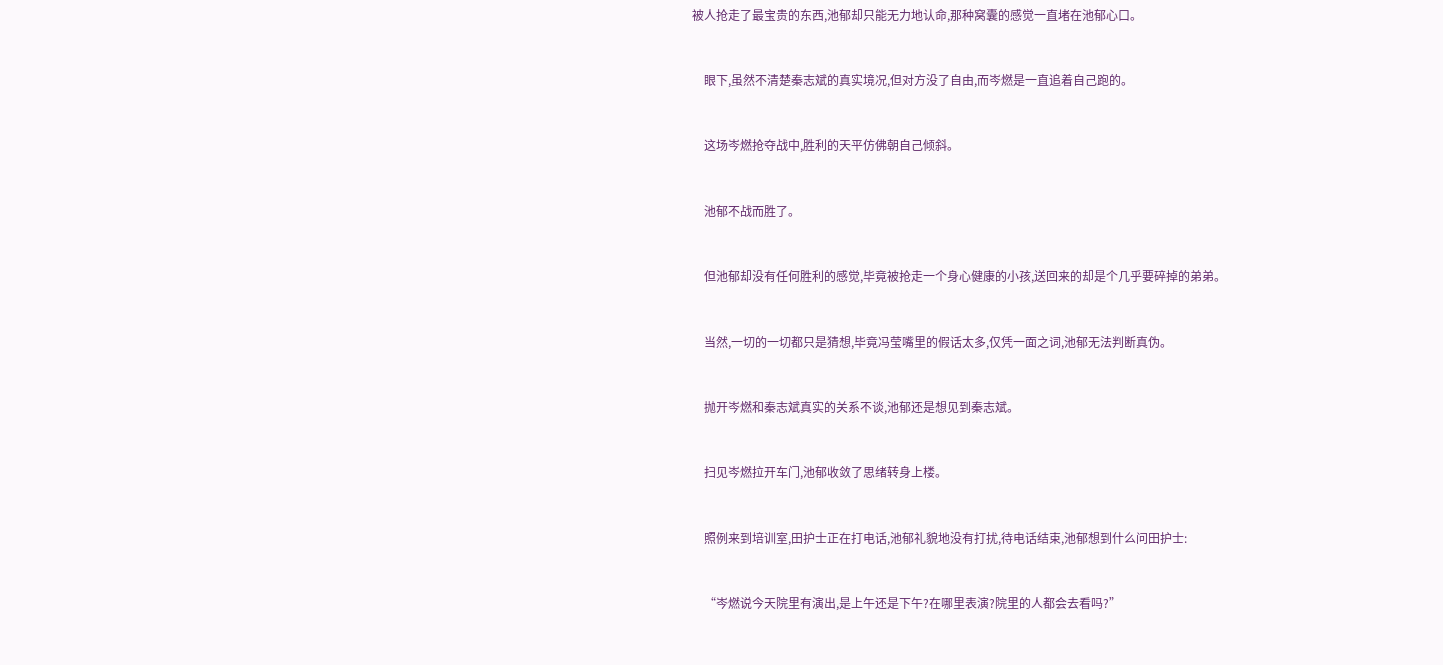被人抢走了最宝贵的东西,池郁却只能无力地认命,那种窝囊的感觉一直堵在池郁心口。


    眼下,虽然不清楚秦志斌的真实境况,但对方没了自由,而岑燃是一直追着自己跑的。


    这场岑燃抢夺战中,胜利的天平仿佛朝自己倾斜。


    池郁不战而胜了。


    但池郁却没有任何胜利的感觉,毕竟被抢走一个身心健康的小孩,送回来的却是个几乎要碎掉的弟弟。


    当然,一切的一切都只是猜想,毕竟冯莹嘴里的假话太多,仅凭一面之词,池郁无法判断真伪。


    抛开岑燃和秦志斌真实的关系不谈,池郁还是想见到秦志斌。


    扫见岑燃拉开车门,池郁收敛了思绪转身上楼。


    照例来到培训室,田护士正在打电话,池郁礼貌地没有打扰,待电话结束,池郁想到什么问田护士:


    “岑燃说今天院里有演出,是上午还是下午?在哪里表演?院里的人都会去看吗?”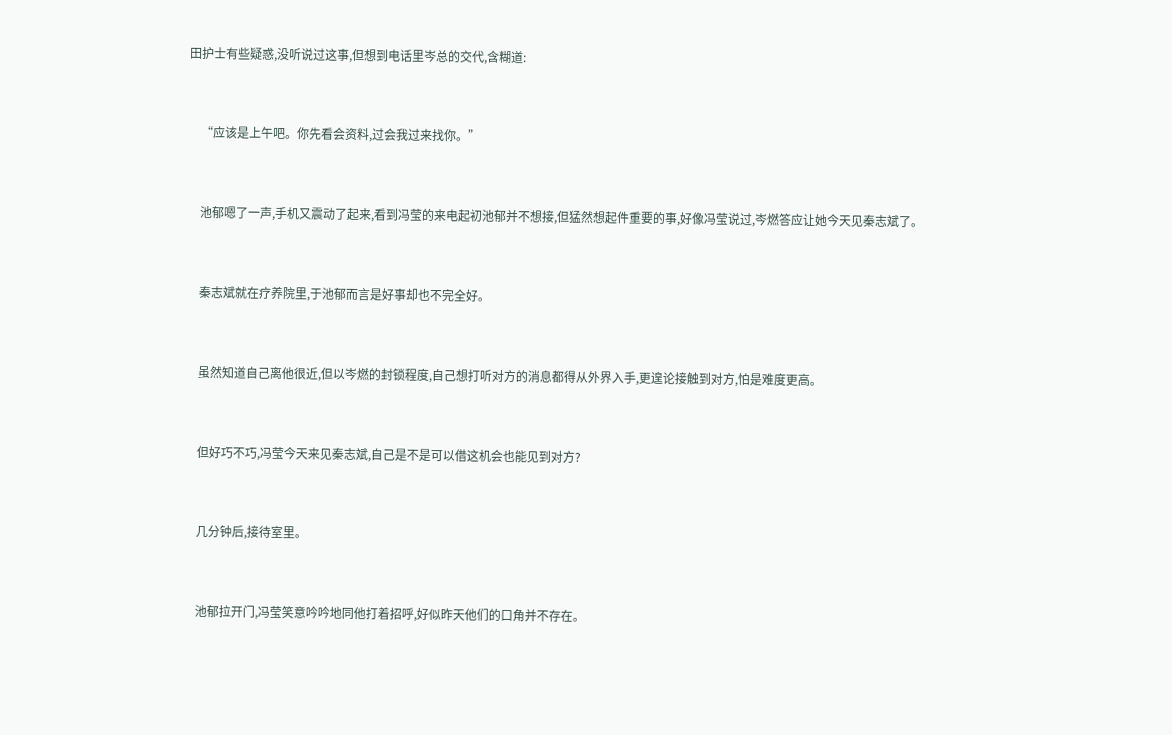田护士有些疑惑,没听说过这事,但想到电话里岑总的交代,含糊道:


    “应该是上午吧。你先看会资料,过会我过来找你。”


    池郁嗯了一声,手机又震动了起来,看到冯莹的来电起初池郁并不想接,但猛然想起件重要的事,好像冯莹说过,岑燃答应让她今天见秦志斌了。


    秦志斌就在疗养院里,于池郁而言是好事却也不完全好。


    虽然知道自己离他很近,但以岑燃的封锁程度,自己想打听对方的消息都得从外界入手,更遑论接触到对方,怕是难度更高。


    但好巧不巧,冯莹今天来见秦志斌,自己是不是可以借这机会也能见到对方?


    几分钟后,接待室里。


    池郁拉开门,冯莹笑意吟吟地同他打着招呼,好似昨天他们的口角并不存在。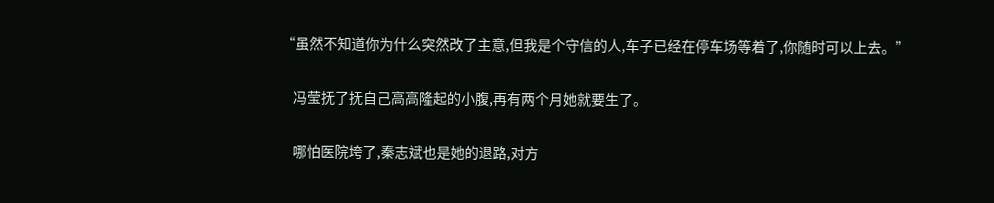“虽然不知道你为什么突然改了主意,但我是个守信的人,车子已经在停车场等着了,你随时可以上去。”


    冯莹抚了抚自己高高隆起的小腹,再有两个月她就要生了。


    哪怕医院垮了,秦志斌也是她的退路,对方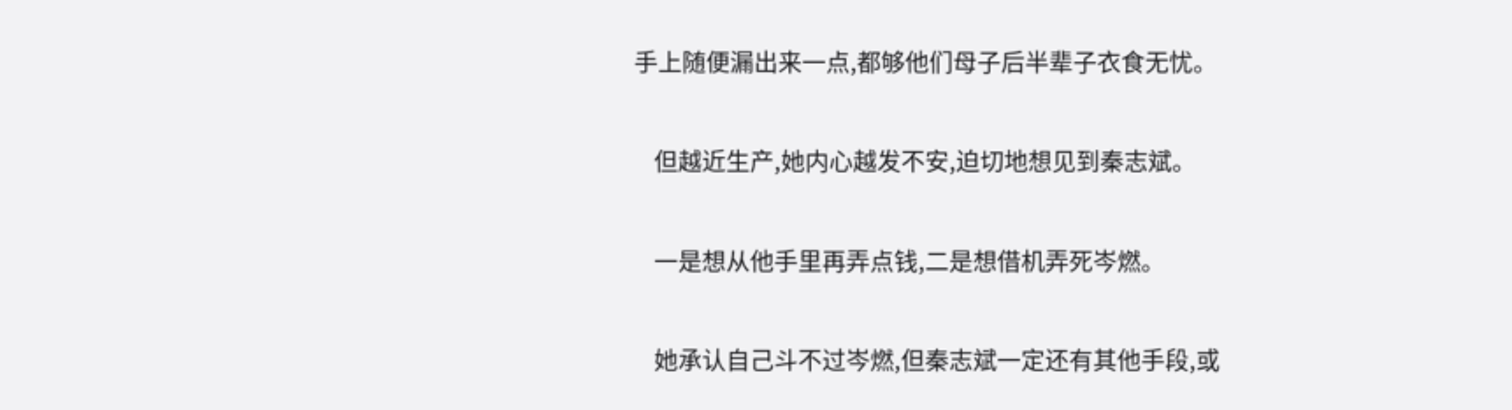手上随便漏出来一点,都够他们母子后半辈子衣食无忧。


    但越近生产,她内心越发不安,迫切地想见到秦志斌。


    一是想从他手里再弄点钱,二是想借机弄死岑燃。


    她承认自己斗不过岑燃,但秦志斌一定还有其他手段,或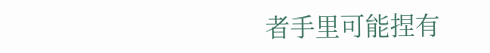者手里可能捏有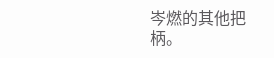岑燃的其他把柄。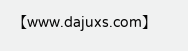【www.dajuxs.com】